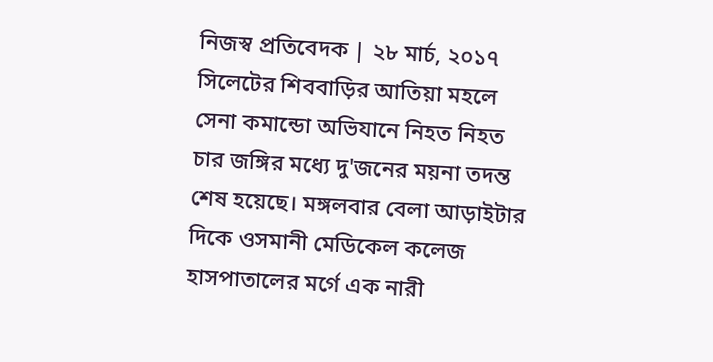নিজস্ব প্রতিবেদক | ২৮ মার্চ, ২০১৭
সিলেটের শিববাড়ির আতিয়া মহলে সেনা কমান্ডো অভিযানে নিহত নিহত চার জঙ্গির মধ্যে দু'জনের ময়না তদন্ত শেষ হয়েছে। মঙ্গলবার বেলা আড়াইটার দিকে ওসমানী মেডিকেল কলেজ হাসপাতালের মর্গে এক নারী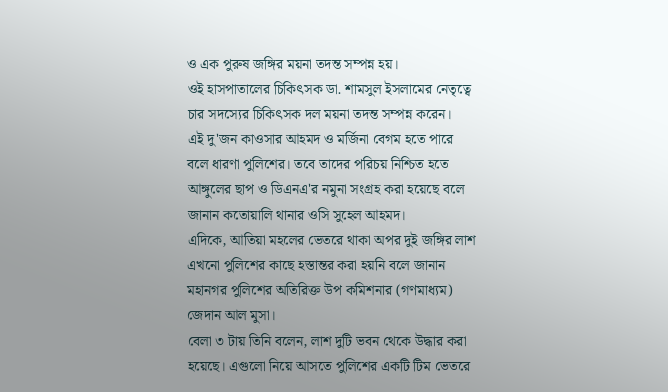ও এক পুরুষ জঙ্গির ময়না তদন্ত সম্পন্ন হয়।
ওই হাসপাতালের চিকিৎসক ডা. শামসুল ইসলামের নেতৃত্বে চার সদস্যের চিকিৎসক দল ময়না তদন্ত সম্পন্ন করেন।
এই দু'জন কাওসার আহমদ ও মর্জিনা বেগম হতে পারে বলে ধারণা পুলিশের। তবে তাদের পরিচয় নিশ্চিত হতে আঙ্গুলের ছাপ ও ডিএনএ'র নমুনা সংগ্রহ করা হয়েছে বলে জানান কতোয়ালি থানার ওসি সুহেল আহমদ।
এদিকে, আতিয়া মহলের ভেতরে থাকা অপর দুই জঙ্গির লাশ এখনো পুলিশের কাছে হস্তান্তর করা হয়নি বলে জানান মহানগর পুলিশের অতিরিক্ত উপ কমিশনার (গণমাধ্যম) জেদান আল মুসা।
বেলা ৩ টায় তিনি বলেন, লাশ দুটি ভবন থেকে উদ্ধার করা হয়েছে। এগুলো নিয়ে আসতে পুলিশের একটি টিম ভেতরে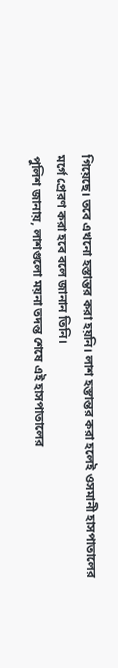গিয়েছে। তবে এখনো হস্তান্তর করা হয়নি। লাশ হস্তান্তর করা হলেই ওসমানী হাসপাতালের মর্গে প্রেরণ করা হবে বলে জানান তিনি।
পুলিশ জানায়, লাশগুলো ময়না তদন্ত শেষে এই হাসপাতালের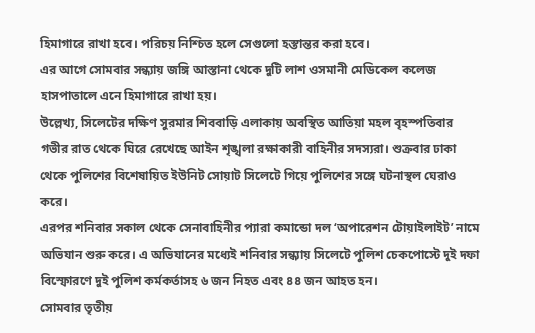হিমাগারে রাখা হবে। পরিচয় নিশ্চিত হলে সেগুলো হস্তান্তর করা হবে।
এর আগে সোমবার সন্ধ্যায় জঙ্গি আস্তানা থেকে দুটি লাশ ওসমানী মেডিকেল কলেজ হাসপাতালে এনে হিমাগারে রাখা হয়।
উল্লেখ্য, সিলেটের দক্ষিণ সুরমার শিববাড়ি এলাকায় অবস্থিত আতিয়া মহল বৃহস্পতিবার গভীর রাত থেকে ঘিরে রেখেছে আইন শৃঙ্খলা রক্ষাকারী বাহিনীর সদস্যরা। শুক্রবার ঢাকা থেকে পুলিশের বিশেষায়িত ইউনিট সোয়াট সিলেটে গিয়ে পুলিশের সঙ্গে ঘটনাস্থল ঘেরাও করে।
এরপর শনিবার সকাল থেকে সেনাবাহিনীর প্যারা কমান্ডো দল ‘অপারেশন টোয়াইলাইট’ নামে অভিযান শুরু করে। এ অভিযানের মধ্যেই শনিবার সন্ধ্যায় সিলেটে পুলিশ চেকপোস্টে দুই দফা বিস্ফোরণে দুই পুলিশ কর্মকর্তাসহ ৬ জন নিহত এবং ৪৪ জন আহত হন।
সোমবার তৃতীয়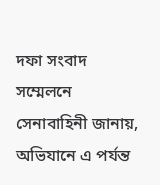দফা সংবাদ সম্মেলনে সেনাবাহিনী জানায়, অভিযানে এ পর্যন্ত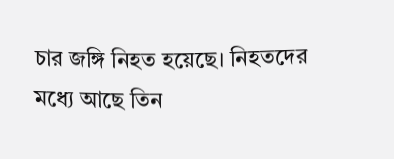চার জঙ্গি নিহত হয়েছে। নিহতদের মধ্যে আছে তিন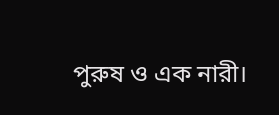পুরুষ ও এক নারী।